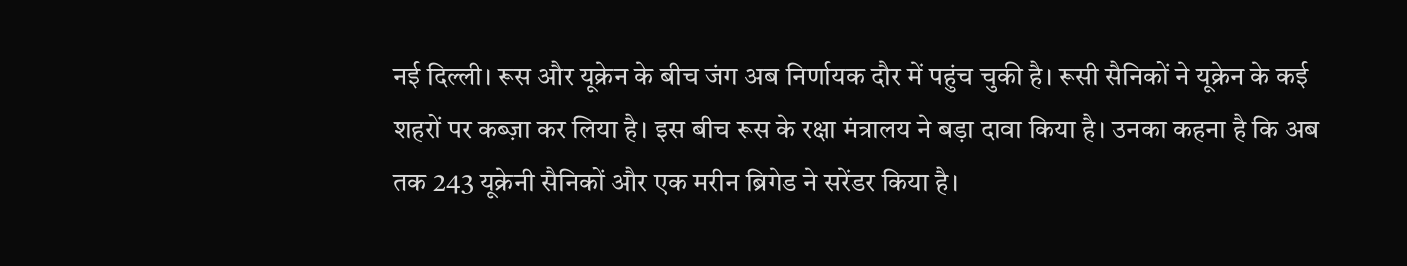नई दिल्ली। रूस और यूक्रेन के बीच जंग अब निर्णायक दौर में पहुंच चुकी है। रूसी सैनिकों ने यूक्रेन के कई शहरों पर कब्ज़ा कर लिया है। इस बीच रूस के रक्षा मंत्रालय ने बड़ा दावा किया है। उनका कहना है कि अब तक 243 यूक्रेनी सैनिकों और एक मरीन ब्रिगेड ने सरेंडर किया है।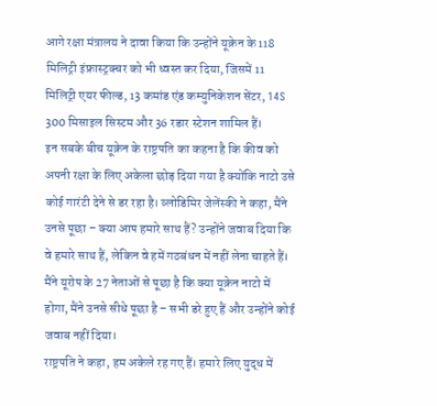आगे रक्षा मंत्रालय ने दावा किया कि उन्होंने यूक्रेन के 118 मिलिट्री इंफ्रास्ट्रक्चर को भी ध्वस्त कर दिया, जिसमें 11 मिलिट्री एयर फील्ड, 13 कमांड एंड कम्युनिकेशन सेंटर, 14S 300 मिसाइल सिस्टम और 36 रडार स्टेशन शामिल हैं।
इन सबके बीच यूक्रेन के राष्ट्रपति का कहना है कि कीव को अपनी रक्षा के लिए अकेला छोड़ दिया गया है क्योंकि नाटो उसे कोई गारंटी देने से डर रहा है। व्लोडिमिर जेलेंस्की ने कहा, मैंने उनसे पूछा – क्या आप हमारे साथ हैं? उन्होंने जवाब दिया कि वे हमारे साथ हैं, लेकिन वे हमें गठबंधन में नहीं लेना चाहते हैं। मैंने यूरोप के 27 नेताओं से पूछा है कि क्या यूक्रेन नाटो में होगा, मैंने उनसे सीधे पूछा है – सभी डरे हुए हैं और उन्होंने कोई जवाब नहीं दिया।
राष्ट्रपति ने कहा, हम अकेले रह गए हैं। हमारे लिए युद्ध में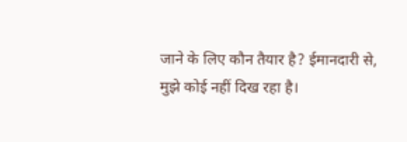जाने के लिए कौन तैयार है? ईमानदारी से, मुझे कोई नहीं दिख रहा है।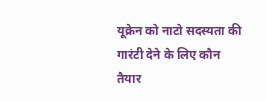यूक्रेन को नाटो सदस्यता की गारंटी देने के लिए कौन तैयार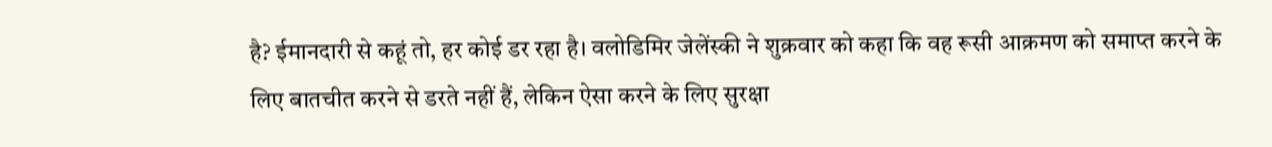है? ईमानदारी से कहूं तो, हर कोई डर रहा है। वलोडिमिर जेलेंस्की ने शुक्रवार को कहा कि वह रूसी आक्रमण को समाप्त करने के लिए बातचीत करने से डरते नहीं हैं, लेकिन ऐसा करने के लिए सुरक्षा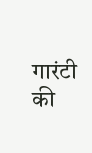गारंटी की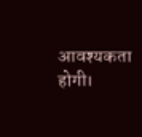आवश्यकता होगी।